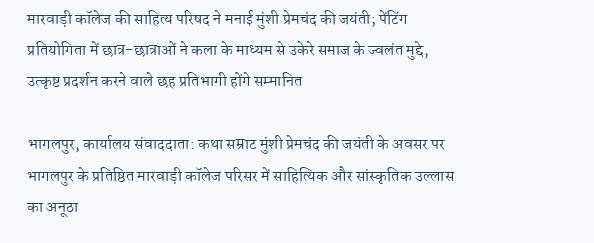मारवाड़ी कॉलेज की साहित्य परिषद ने मनाई मुंशी प्रेमचंद की जयंती; पेंटिंग प्रतियोगिता में छात्र-छात्राओं ने कला के माध्यम से उकेरे समाज के ज्वलंत मुद्दे, उत्कृष्ट प्रदर्शन करने वाले छह प्रतिभागी होंगे सम्मानित

भागलपुर, कार्यालय संवाददाता: कथा सम्राट मुंशी प्रेमचंद की जयंती के अवसर पर भागलपुर के प्रतिष्ठित मारवाड़ी कॉलेज परिसर में साहित्यिक और सांस्कृतिक उल्लास का अनूठा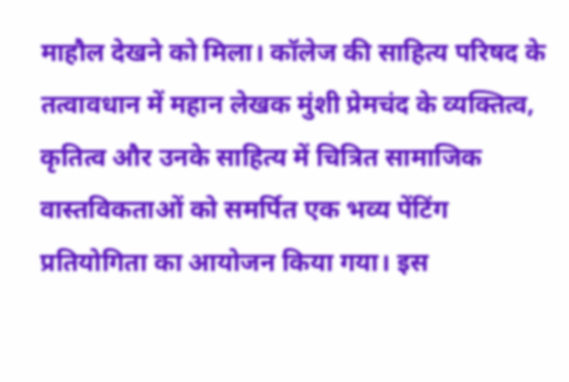माहौल देखने को मिला। कॉलेज की साहित्य परिषद के तत्वावधान में महान लेखक मुंशी प्रेमचंद के व्यक्तित्व, कृतित्व और उनके साहित्य में चित्रित सामाजिक वास्तविकताओं को समर्पित एक भव्य पेंटिंग प्रतियोगिता का आयोजन किया गया। इस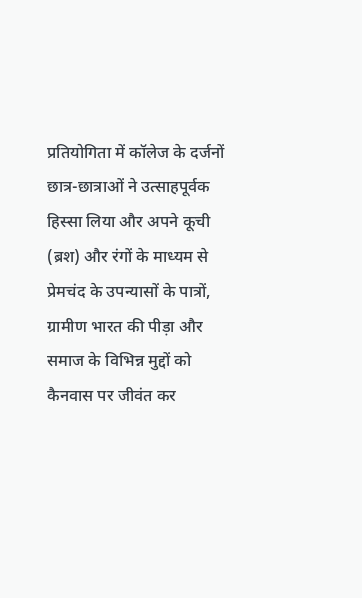प्रतियोगिता में कॉलेज के दर्जनों छात्र-छात्राओं ने उत्साहपूर्वक हिस्सा लिया और अपने कूची (ब्रश) और रंगों के माध्यम से प्रेमचंद के उपन्यासों के पात्रों, ग्रामीण भारत की पीड़ा और समाज के विभिन्न मुद्दों को कैनवास पर जीवंत कर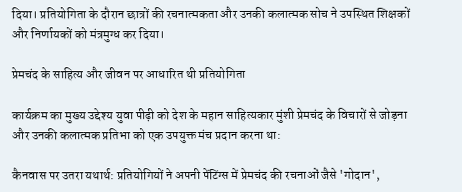दिया। प्रतियोगिता के दौरान छात्रों की रचनात्मकता और उनकी कलात्मक सोच ने उपस्थित शिक्षकों और निर्णायकों को मंत्रमुग्ध कर दिया।

प्रेमचंद के साहित्य और जीवन पर आधारित थी प्रतियोगिता

कार्यक्रम का मुख्य उद्देश्य युवा पीढ़ी को देश के महान साहित्यकार मुंशी प्रेमचंद के विचारों से जोड़ना और उनकी कलात्मक प्रतिभा को एक उपयुक्त मंच प्रदान करना था:

कैनवास पर उतरा यथार्थ: प्रतियोगियों ने अपनी पेंटिंग्स में प्रेमचंद की रचनाओं जैसे 'गोदान',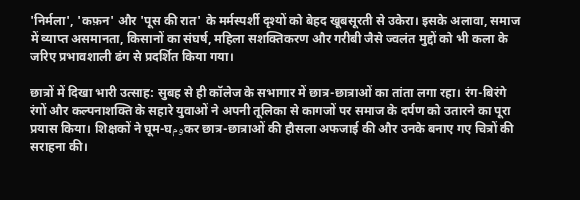'निर्मला', 'कफ़न' और 'पूस की रात' के मर्मस्पर्शी दृश्यों को बेहद खूबसूरती से उकेरा। इसके अलावा, समाज में व्याप्त असमानता, किसानों का संघर्ष, महिला सशक्तिकरण और गरीबी जैसे ज्वलंत मुद्दों को भी कला के जरिए प्रभावशाली ढंग से प्रदर्शित किया गया।

छात्रों में दिखा भारी उत्साह: सुबह से ही कॉलेज के सभागार में छात्र-छात्राओं का तांता लगा रहा। रंग-बिरंगे रंगों और कल्पनाशक्ति के सहारे युवाओं ने अपनी तूलिका से कागजों पर समाज के दर्पण को उतारने का पूरा प्रयास किया। शिक्षकों ने घूम-घومकर छात्र-छात्राओं की हौसला अफजाई की और उनके बनाए गए चित्रों की सराहना की।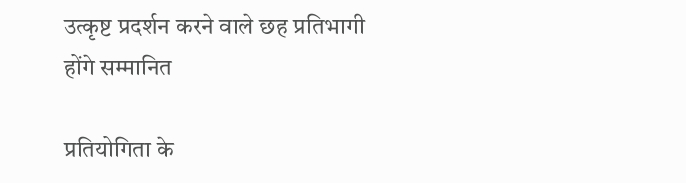उत्कृष्ट प्रदर्शन करने वाले छह प्रतिभागी होंगे सम्मानित

प्रतियोगिता के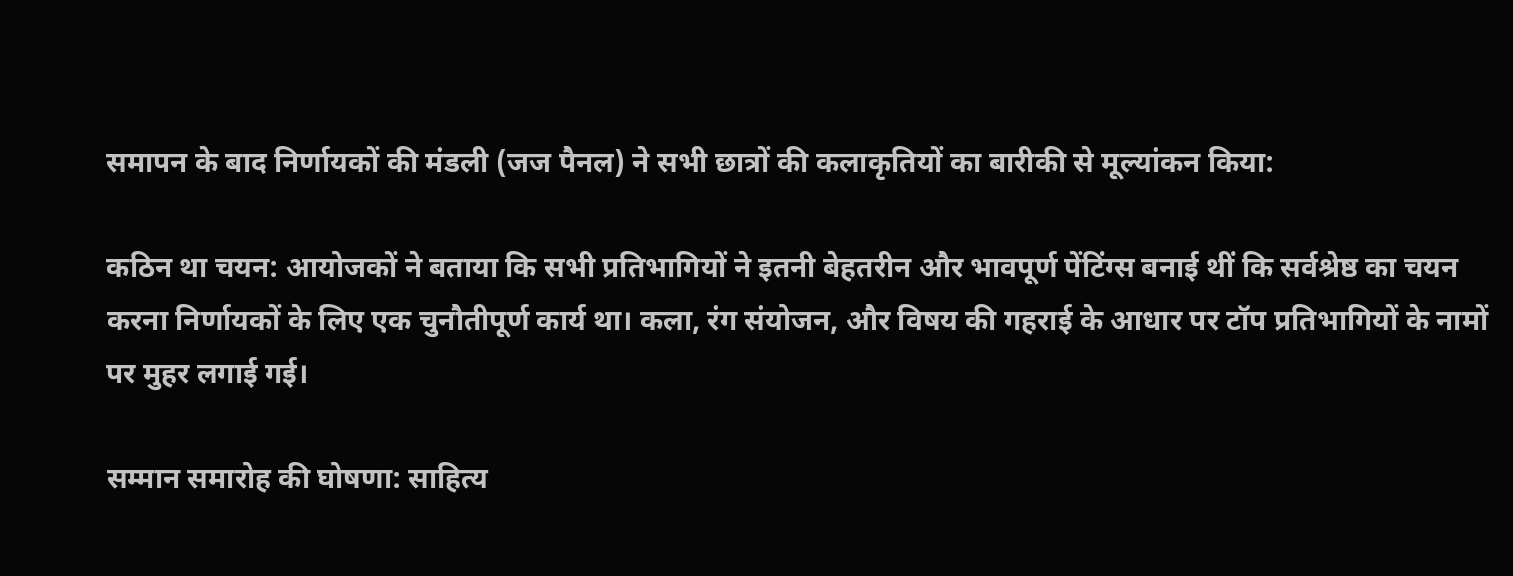समापन के बाद निर्णायकों की मंडली (जज पैनल) ने सभी छात्रों की कलाकृतियों का बारीकी से मूल्यांकन किया:

कठिन था चयन: आयोजकों ने बताया कि सभी प्रतिभागियों ने इतनी बेहतरीन और भावपूर्ण पेंटिंग्स बनाई थीं कि सर्वश्रेष्ठ का चयन करना निर्णायकों के लिए एक चुनौतीपूर्ण कार्य था। कला, रंग संयोजन, और विषय की गहराई के आधार पर टॉप प्रतिभागियों के नामों पर मुहर लगाई गई।

सम्मान समारोह की घोषणा: साहित्य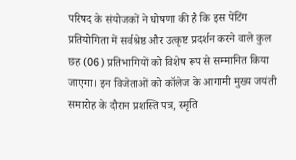परिषद के संयोजकों ने घोषणा की है कि इस पेंटिंग प्रतियोगिता में सर्वश्रेष्ठ और उत्कृष्ट प्रदर्शन करने वाले कुल छह (06) प्रतिभागियों को विशेष रूप से सम्मानित किया जाएगा। इन विजेताओं को कॉलेज के आगामी मुख्य जयंती समारोह के दौरान प्रशस्ति पत्र, स्मृति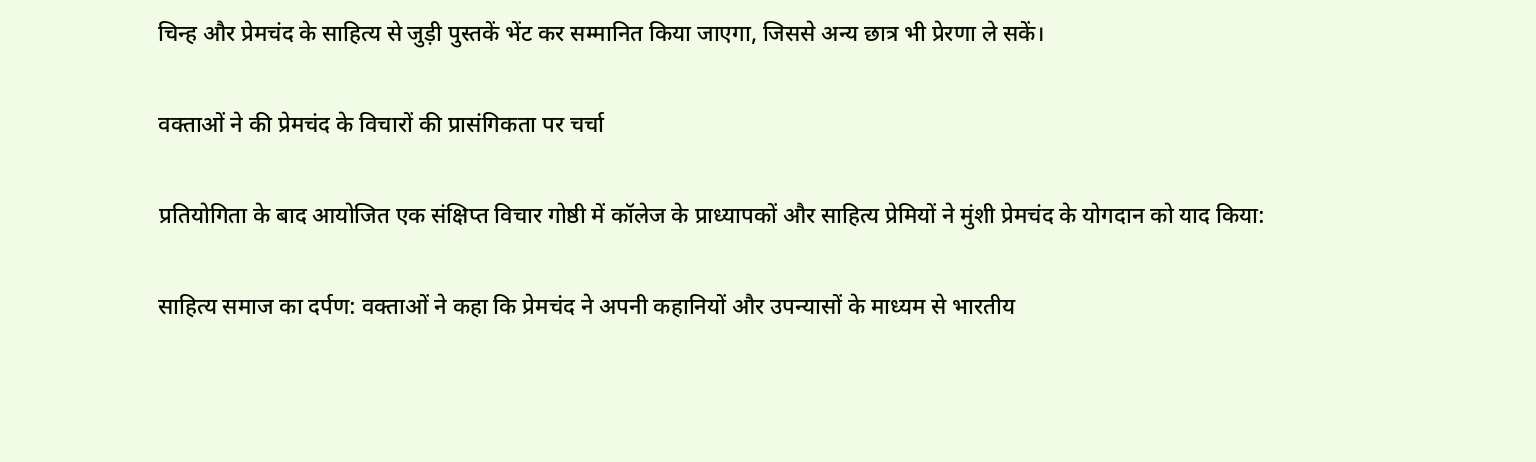चिन्ह और प्रेमचंद के साहित्य से जुड़ी पुस्तकें भेंट कर सम्मानित किया जाएगा, जिससे अन्य छात्र भी प्रेरणा ले सकें।

वक्ताओं ने की प्रेमचंद के विचारों की प्रासंगिकता पर चर्चा

प्रतियोगिता के बाद आयोजित एक संक्षिप्त विचार गोष्ठी में कॉलेज के प्राध्यापकों और साहित्य प्रेमियों ने मुंशी प्रेमचंद के योगदान को याद किया:

साहित्य समाज का दर्पण: वक्ताओं ने कहा कि प्रेमचंद ने अपनी कहानियों और उपन्यासों के माध्यम से भारतीय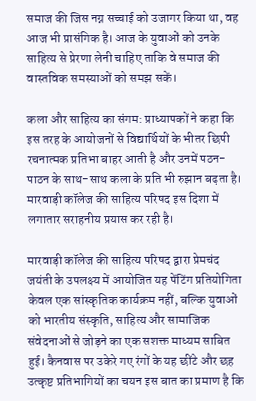समाज की जिस नग्न सच्चाई को उजागर किया था, वह आज भी प्रासंगिक है। आज के युवाओं को उनके साहित्य से प्रेरणा लेनी चाहिए ताकि वे समाज की वास्तविक समस्याओं को समझ सकें।

कला और साहित्य का संगम: प्राध्यापकों ने कहा कि इस तरह के आयोजनों से विद्यार्थियों के भीतर छिपी रचनात्मक प्रतिभा बाहर आती है और उनमें पठन-पाठन के साथ-साथ कला के प्रति भी रुझान बढ़ता है। मारवाड़ी कॉलेज की साहित्य परिषद इस दिशा में लगातार सराहनीय प्रयास कर रही है।

मारवाड़ी कॉलेज की साहित्य परिषद द्वारा प्रेमचंद जयंती के उपलक्ष्य में आयोजित यह पेंटिंग प्रतियोगिता केवल एक सांस्कृतिक कार्यक्रम नहीं, बल्कि युवाओं को भारतीय संस्कृति, साहित्य और सामाजिक संवेदनाओं से जोड़ने का एक सशक्त माध्यम साबित हुई। कैनवास पर उकेरे गए रंगों के यह छींटे और छह उत्कृष्ट प्रतिभागियों का चयन इस बात का प्रमाण है कि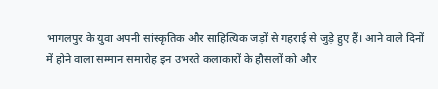भागलपुर के युवा अपनी सांस्कृतिक और साहित्यिक जड़ों से गहराई से जुड़े हुए हैं। आने वाले दिनों में होने वाला सम्मान समारोह इन उभरते कलाकारों के हौसलों को और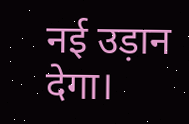नई उड़ान देगा।